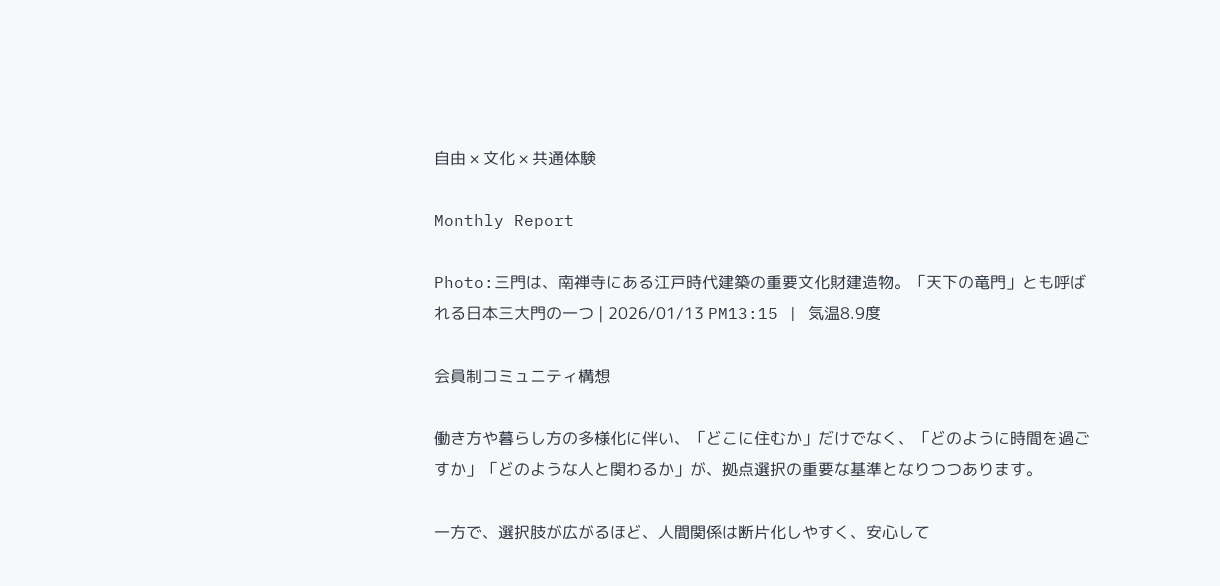自由 × 文化 × 共通体験

Monthly Report

Photo:三門は、南禅寺にある江戸時代建築の重要文化財建造物。「天下の竜門」とも呼ばれる日本三大門の一つ | 2026/01/13 PM13:15 | 気温8.9度

会員制コミュニティ構想

働き方や暮らし方の多様化に伴い、「どこに住むか」だけでなく、「どのように時間を過ごすか」「どのような人と関わるか」が、拠点選択の重要な基準となりつつあります。

一方で、選択肢が広がるほど、人間関係は断片化しやすく、安心して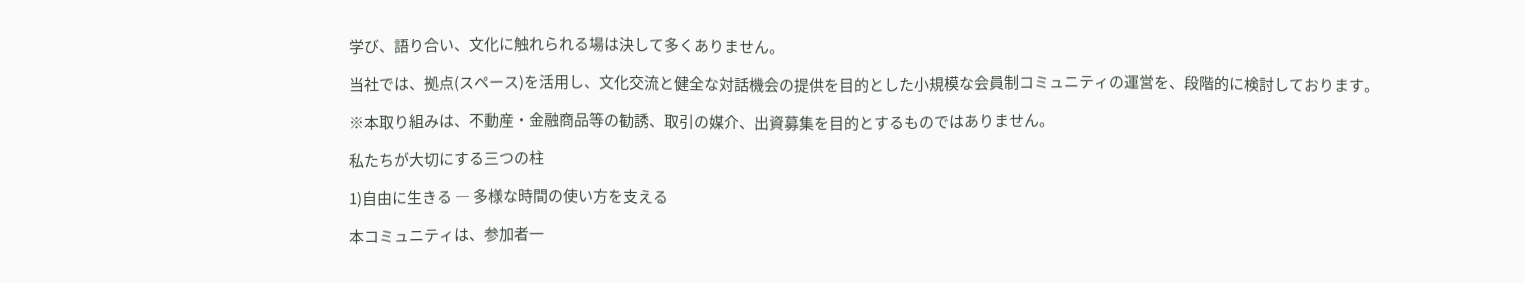学び、語り合い、文化に触れられる場は決して多くありません。

当社では、拠点(スペース)を活用し、文化交流と健全な対話機会の提供を目的とした小規模な会員制コミュニティの運営を、段階的に検討しております。

※本取り組みは、不動産・金融商品等の勧誘、取引の媒介、出資募集を目的とするものではありません。

私たちが大切にする三つの柱

1)自由に生きる ― 多様な時間の使い方を支える

本コミュニティは、参加者一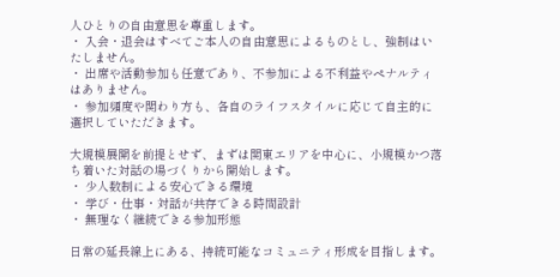人ひとりの自由意思を尊重します。
・ 入会・退会はすべてご本人の自由意思によるものとし、強制はいたしません。
・ 出席や活動参加も任意であり、不参加による不利益やペナルティはありません。
・ 参加頻度や関わり方も、各自のライフスタイルに応じて自主的に選択していただきます。

大規模展開を前提とせず、まずは関東エリアを中心に、小規模かつ落ち着いた対話の場づくりから開始します。
・ 少人数制による安心できる環境
・ 学び・仕事・対話が共存できる時間設計
・ 無理なく継続できる参加形態

日常の延長線上にある、持続可能なコミュニティ形成を目指します。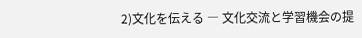2)文化を伝える ― 文化交流と学習機会の提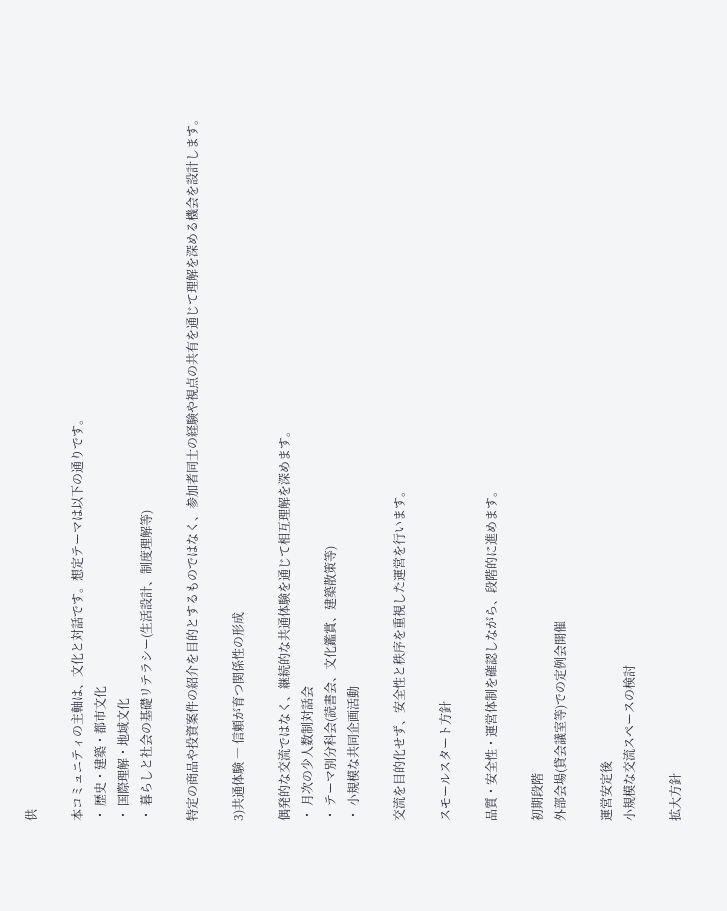供

本コミュニティの主軸は、文化と対話です。想定テーマは以下の通りです。
・ 歴史・建築・都市文化
・ 国際理解・地域文化
・ 暮らしと社会の基礎リテラシー(生活設計、制度理解等)

特定の商品や投資案件の紹介を目的とするものではなく、参加者同士の経験や視点の共有を通じて理解を深める機会を設計します。

3)共通体験 ― 信頼が育つ関係性の形成

偶発的な交流ではなく、継続的な共通体験を通じて相互理解を深めます。
・ 月次の少人数制対話会
・ テーマ別分科会(読書会、文化鑑賞、建築散策等)
・ 小規模な共同企画活動

交流を目的化せず、安全性と秩序を重視した運営を行います。

スモールスタート方針

品質・安全性・運営体制を確認しながら、段階的に進めます。

初期段階
外部会場(貸会議室等)での定例会開催

運営安定後
小規模な交流スペースの検討

拡大方針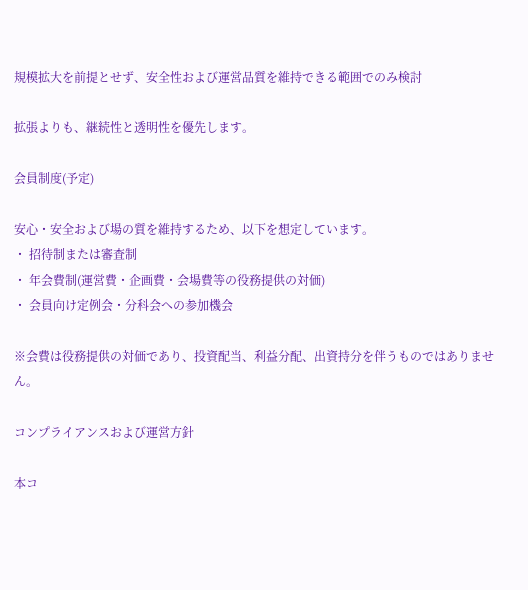規模拡大を前提とせず、安全性および運営品質を維持できる範囲でのみ検討

拡張よりも、継続性と透明性を優先します。

会員制度(予定)

安心・安全および場の質を維持するため、以下を想定しています。
・ 招待制または審査制
・ 年会費制(運営費・企画費・会場費等の役務提供の対価)
・ 会員向け定例会・分科会への参加機会

※会費は役務提供の対価であり、投資配当、利益分配、出資持分を伴うものではありません。

コンプライアンスおよび運営方針

本コ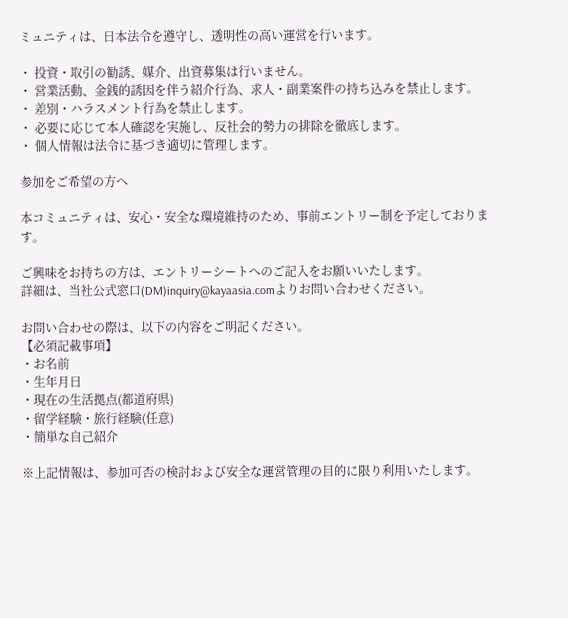ミュニティは、日本法令を遵守し、透明性の高い運営を行います。

・ 投資・取引の勧誘、媒介、出資募集は行いません。
・ 営業活動、金銭的誘因を伴う紹介行為、求人・副業案件の持ち込みを禁止します。
・ 差別・ハラスメント行為を禁止します。
・ 必要に応じて本人確認を実施し、反社会的勢力の排除を徹底します。
・ 個人情報は法令に基づき適切に管理します。

参加をご希望の方へ

本コミュニティは、安心・安全な環境維持のため、事前エントリー制を予定しております。

ご興味をお持ちの方は、エントリーシートへのご記入をお願いいたします。
詳細は、当社公式窓口(DM)inquiry@kayaasia.comよりお問い合わせください。

お問い合わせの際は、以下の内容をご明記ください。
【必須記載事項】
・お名前
・生年月日
・現在の生活拠点(都道府県)
・留学経験・旅行経験(任意)
・簡単な自己紹介

※上記情報は、参加可否の検討および安全な運営管理の目的に限り利用いたします。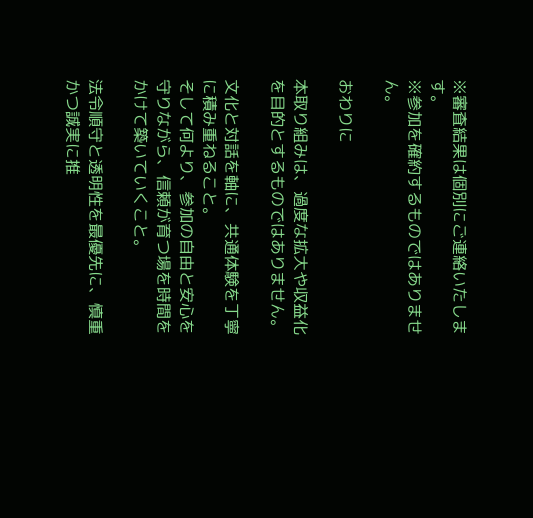※審査結果は個別にご連絡いたします。
※参加を確約するものではありません。

おわりに

本取り組みは、過度な拡大や収益化を目的とするものではありません。

文化と対話を軸に、共通体験を丁寧に積み重ねること。
そして何より、参加の自由と安心を守りながら、信頼が育つ場を時間をかけて築いていくこと。

法令順守と透明性を最優先に、慎重かつ誠実に推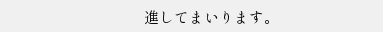進してまいります。